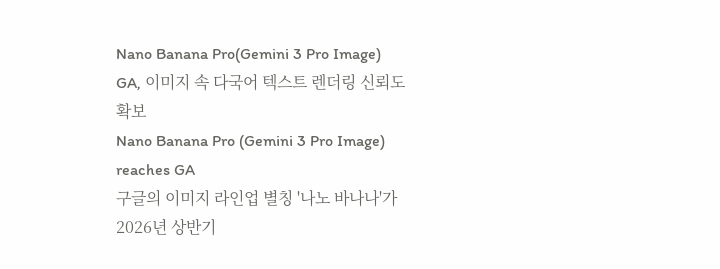Nano Banana Pro(Gemini 3 Pro Image) GA, 이미지 속 다국어 텍스트 렌더링 신뢰도 확보
Nano Banana Pro (Gemini 3 Pro Image) reaches GA
구글의 이미지 라인업 별칭 '나노 바나나'가 2026년 상반기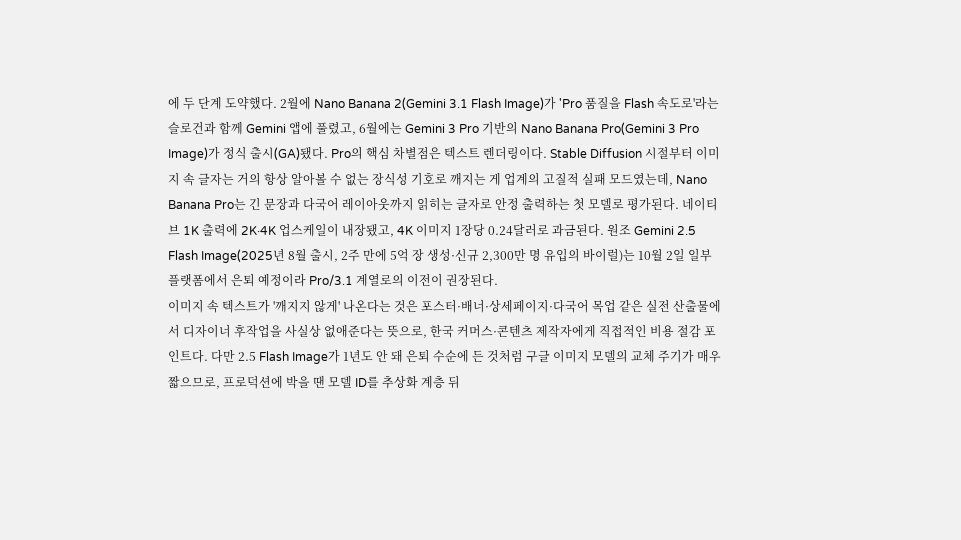에 두 단계 도약했다. 2월에 Nano Banana 2(Gemini 3.1 Flash Image)가 'Pro 품질을 Flash 속도로'라는 슬로건과 함께 Gemini 앱에 풀렸고, 6월에는 Gemini 3 Pro 기반의 Nano Banana Pro(Gemini 3 Pro Image)가 정식 출시(GA)됐다. Pro의 핵심 차별점은 텍스트 렌더링이다. Stable Diffusion 시절부터 이미지 속 글자는 거의 항상 알아볼 수 없는 장식성 기호로 깨지는 게 업계의 고질적 실패 모드였는데, Nano Banana Pro는 긴 문장과 다국어 레이아웃까지 읽히는 글자로 안정 출력하는 첫 모델로 평가된다. 네이티브 1K 출력에 2K·4K 업스케일이 내장됐고, 4K 이미지 1장당 0.24달러로 과금된다. 원조 Gemini 2.5 Flash Image(2025년 8월 출시, 2주 만에 5억 장 생성·신규 2,300만 명 유입의 바이럴)는 10월 2일 일부 플랫폼에서 은퇴 예정이라 Pro/3.1 계열로의 이전이 권장된다.
이미지 속 텍스트가 '깨지지 않게' 나온다는 것은 포스터·배너·상세페이지·다국어 목업 같은 실전 산출물에서 디자이너 후작업을 사실상 없애준다는 뜻으로, 한국 커머스·콘텐츠 제작자에게 직접적인 비용 절감 포인트다. 다만 2.5 Flash Image가 1년도 안 돼 은퇴 수순에 든 것처럼 구글 이미지 모델의 교체 주기가 매우 짧으므로, 프로덕션에 박을 땐 모델 ID를 추상화 계층 뒤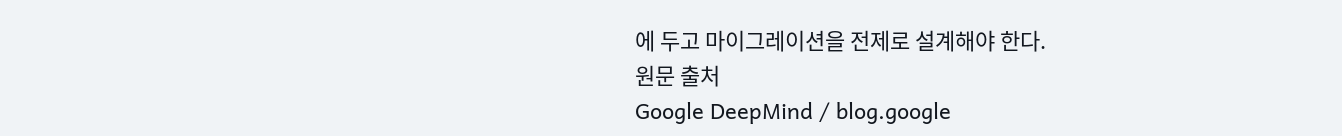에 두고 마이그레이션을 전제로 설계해야 한다.
원문 출처
Google DeepMind / blog.google